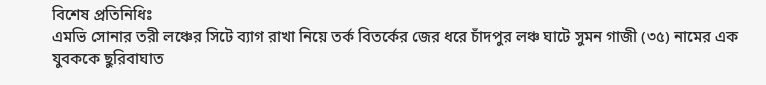বিশেষ প্রতিনিধিঃ
এমভি সোনার তরী লঞ্চের সিটে ব্যাগ রাখা নিয়ে তর্ক বিতর্কের জের ধরে চাঁদপুর লঞ্চ ঘাটে সুমন গাজী (৩৫) নামের এক যুবককে ছুরিবাঘাত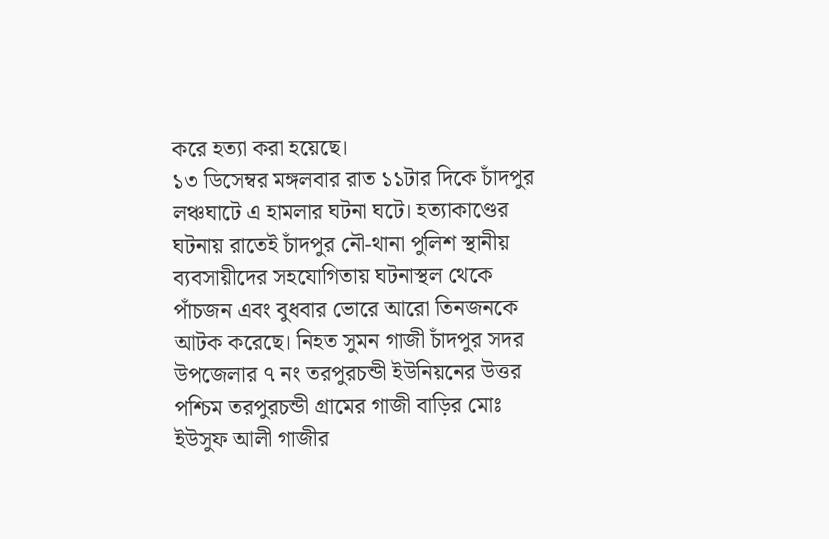করে হত্যা করা হয়েছে।
১৩ ডিসেম্বর মঙ্গলবার রাত ১১টার দিকে চাঁদপুর লঞ্চঘাটে এ হামলার ঘটনা ঘটে। হত্যাকাণ্ডের ঘটনায় রাতেই চাঁদপুর নৌ-থানা পুলিশ স্থানীয় ব্যবসায়ীদের সহযোগিতায় ঘটনাস্থল থেকে পাঁচজন এবং বুধবার ভোরে আরো তিনজনকে আটক করেছে। নিহত সুমন গাজী চাঁদপুর সদর উপজেলার ৭ নং তরপুরচন্ডী ইউনিয়নের উত্তর পশ্চিম তরপুরচন্ডী গ্রামের গাজী বাড়ির মোঃ ইউসুফ আলী গাজীর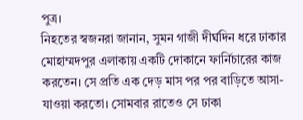পুত্র।
নিহতের স্বজনরা জানান, সুমন গাজী দীর্ঘদিন ধরে ঢাকার মোহাম্মদপুর এলাকায় একটি দোকানে ফার্নিচারের কাজ করতেন। সে প্রতি এক দেড় মাস পর পর বাড়িতে আসা-যাওয়া করতো। সোমবার রাতেও সে ঢাকা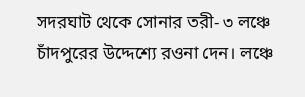সদরঘাট থেকে সোনার তরী- ৩ লঞ্চে চাঁদপুরের উদ্দেশ্যে রওনা দেন। লঞ্চে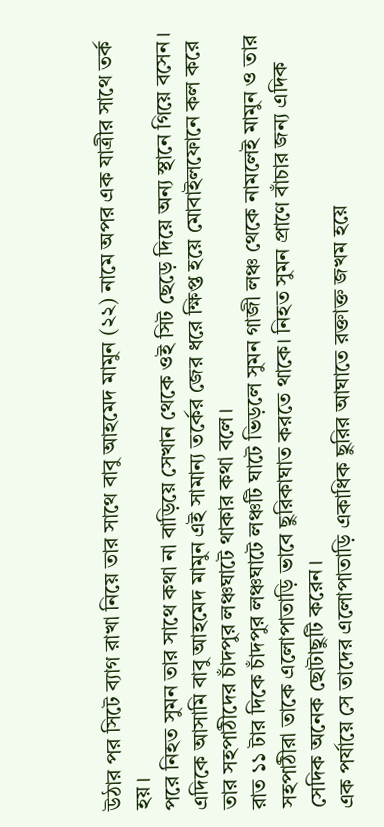উঠার পর সিটে ব্যাগ রাখা নিয়ে তার সাথে বাবু আহমেদ মামুন (২২) নামে অপর এক যাত্রীর সাথে তর্ক হয়।
পরে নিহত সুমন তার সাথে কথা না বাড়িয়ে সেখান থেকে ওই সিট ছেড়ে দিয়ে অন্য স্থানে গিয়ে বসেন।
এদিকে আসামি বাবু আহমেদ মামুন এই সামান্য তর্কের জের ধরে ক্ষিপ্ত হয়ে মোবাইলফোনে কল করে তার সহপাঠীদের চাঁদপুর লঞ্চঘাটে থাকার কথা বলে।
রাত ১১ টার দিকে চাঁদপুর লঞ্চঘাটে লঞ্চটি ঘাটে ভিড়লে সুমন গাজী লঞ্চ থেকে নামলেই মামুন ও তার সহপাঠীরা তাকে এলোপাতাড়ি ভাবে ছুরিকাঘাত করতে থাকে। নিহত সুমন প্রাণে বাঁচার জন্য এদিক সেদিক অনেক ছোটাছুটি করেন।
এক পর্যায়ে সে তাদের এলোপাতাড়ি একাধিক ছুরির আঘাতে রক্তাক্ত জখম হয়ে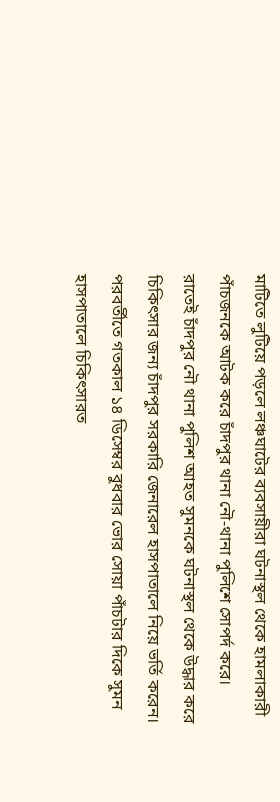মাটিতে লুটিয়ে পড়লে লঞ্চঘাটের ব্যবসায়ীরা ঘটনাস্থল থেকে হামলাকারী পাঁচজনকে আটক করে চাঁদপুর থানা নৌ-থানা পুলিশে সোপর্দ করে।
রাতেই চাঁদপুর নৌ থানা পুলিশ আহত সুমনকে ঘটনাস্থল থেকে উদ্ধার করে চিকিৎসার জন্য চাঁদপুর সরকারি জেনারেল হাসপাতালে নিয়ে ভর্তি করেন। পরবর্তীতে গতকাল ১৪ ডিসেম্বর বুধবার ভোর সোয়া পাঁচটার দিকে সুমন হাসপাতালে চিকিৎসারত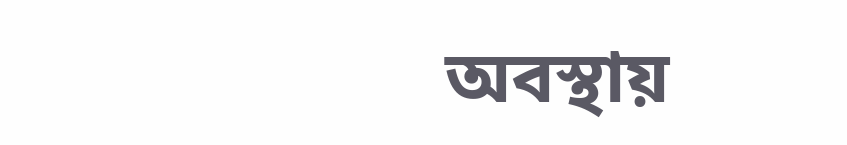অবস্থায়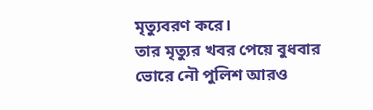মৃত্যুবরণ করে।
তার মৃত্যুর খবর পেয়ে বুধবার ভোরে নৌ পুলিশ আরও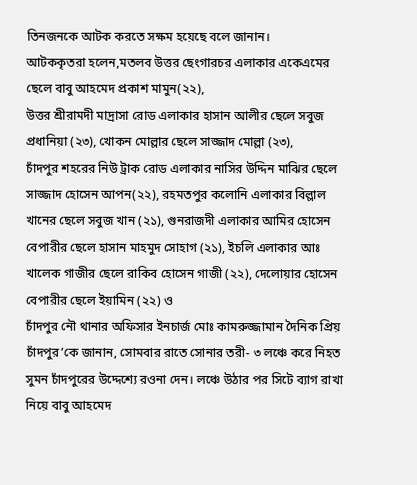তিনজনকে আটক করতে সক্ষম হয়েছে বলে জানান।
আটককৃতরা হলেন,মতলব উত্তর ছেংগারচর এলাকার একেএমের ছেলে বাবু আহমেদ প্রকাশ মামুন(২২),
উত্তর শ্রীরামদী মাদ্রাসা রোড এলাকার হাসান আলীর ছেলে সবুজ প্রধানিয়া (২৩), খোকন মোল্লার ছেলে সাজ্জাদ মোল্লা (২৩),
চাঁদপুর শহরের নিউ ট্রাক রোড এলাকার নাসির উদ্দিন মাঝির ছেলে সাজ্জাদ হোসেন আপন(২২), রহমতপুর কলোনি এলাকার বিল্লাল খানের ছেলে সবুজ খান (২১), গুনরাজদী এলাকার আমির হোসেন বেপারীর ছেলে হাসান মাহমুদ সোহাগ (২১), ইচলি এলাকার আঃ খালেক গাজীর ছেলে রাকিব হোসেন গাজী (২২), দেলোয়ার হোসেন বেপারীর ছেলে ইয়ামিন (২২) ও
চাঁদপুর নৌ থানার অফিসার ইনচার্জ মোঃ কামরুজ্জামান দৈনিক প্রিয় চাঁদপুর’কে জানান, সোমবার রাতে সোনার তরী- ৩ লঞ্চে করে নিহত সুমন চাঁদপুরের উদ্দেশ্যে রওনা দেন। লঞ্চে উঠার পর সিটে ব্যাগ রাখা নিয়ে বাবু আহমেদ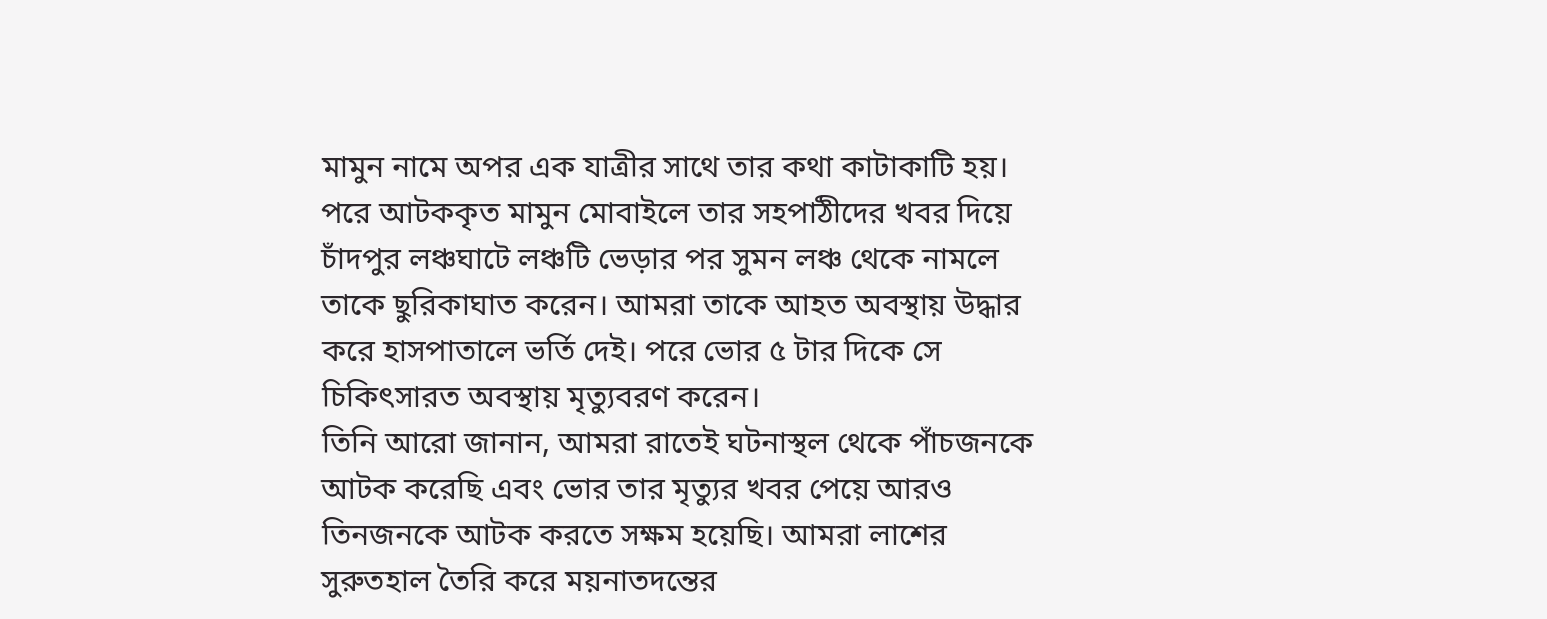মামুন নামে অপর এক যাত্রীর সাথে তার কথা কাটাকাটি হয়। পরে আটককৃত মামুন মোবাইলে তার সহপাঠীদের খবর দিয়ে চাঁদপুর লঞ্চঘাটে লঞ্চটি ভেড়ার পর সুমন লঞ্চ থেকে নামলে তাকে ছুরিকাঘাত করেন। আমরা তাকে আহত অবস্থায় উদ্ধার করে হাসপাতালে ভর্তি দেই। পরে ভোর ৫ টার দিকে সে চিকিৎসারত অবস্থায় মৃত্যুবরণ করেন।
তিনি আরো জানান, আমরা রাতেই ঘটনাস্থল থেকে পাঁচজনকে আটক করেছি এবং ভোর তার মৃত্যুর খবর পেয়ে আরও তিনজনকে আটক করতে সক্ষম হয়েছি। আমরা লাশের সুরুতহাল তৈরি করে ময়নাতদন্তের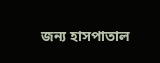জন্য হাসপাতাল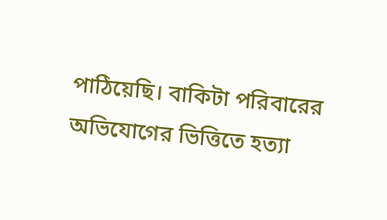পাঠিয়েছি। বাকিটা পরিবারের অভিযোগের ভিত্তিতে হত্যা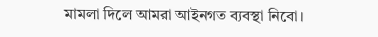মামলা দিলে আমরা আইনগত ব্যবস্থা নিবো।